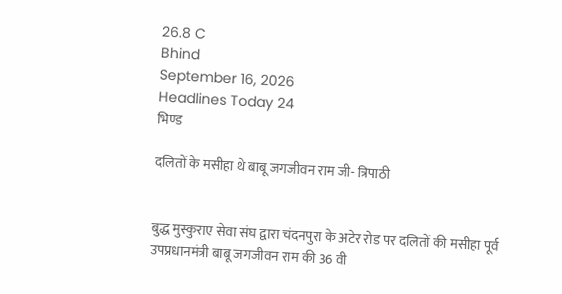26.8 C
Bhind
September 16, 2026
Headlines Today 24
भिण्ड

दलितों के मसीहा थे बाबू जगजीवन राम जी- त्रिपाठी


बुद्ध मुस्कुराए सेवा संघ द्वारा चंदनपुरा के अटेर रोड पर दलितों की मसीहा पूर्व उपप्रधानमंत्री बाबू जगजीवन राम की 36 वी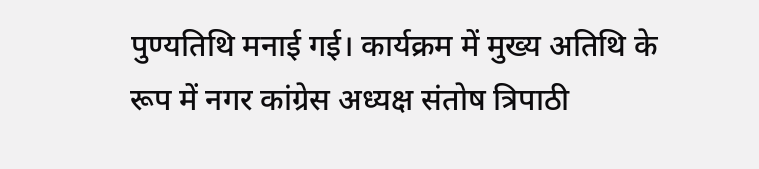पुण्यतिथि मनाई गई। कार्यक्रम में मुख्य अतिथि के रूप में नगर कांग्रेस अध्यक्ष संतोष त्रिपाठी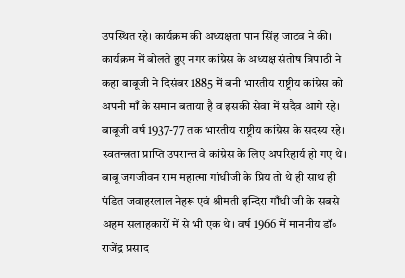उपस्थित रहे। कार्यक्रम की अध्यक्षता पान सिंह जाटव ने की।
कार्यक्रम में बोलते हुए नगर कांग्रेस के अध्यक्ष संतोष त्रिपाठी ने कहा बाबूजी ने दिसंबर 1885 में बनी भारतीय राष्ट्रीय कांग्रेस को अपनी माँ के समान बताया है व इसकी सेवा में सदैव आगे रहे। बाबूजी वर्ष 1937-77 तक भारतीय राष्ट्रीय कांग्रेस के सदस्य रहे। स्वतन्त्रता प्राप्ति उपरान्त वे कांग्रेस के लिए अपरिहार्य हो गए थे। बाबू जगजीवन राम महात्मा गांधीजी के प्रिय तो थे ही साथ ही पंडित जवाहरलाल नेहरू एवं श्रीमती इन्दिरा गाँधी जी के सबसे अहम सलाहकारों में से भी एक थे। वर्ष 1966 में माननीय डॉ॰ राजेंद्र प्रसाद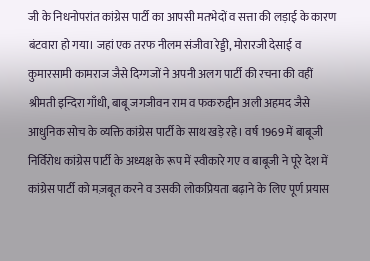जी के निधनोपरांत कांग्रेस पार्टी का आपसी मतभेदों व सत्ता की लड़ाई के कारण बंटवारा हो गया। जहां एक तरफ नीलम संजीवा रेड्डी, मोरारजी देसाई व कुमारसामी कामराज जैसे दिग्गजों ने अपनी अलग पार्टी की रचना की वहीं श्रीमती इन्दिरा गाँधी, बाबू जगजीवन राम व फकरुद्दीन अली अहमद जैसे आधुनिक सोच के व्यक्ति कांग्रेस पार्टी के साथ खड़े रहे। वर्ष 1969 में बाबूजी निर्विरोध कांग्रेस पार्टी के अध्यक्ष के रूप में स्वीकारे गए व बाबूजी ने पूरे देश में कांग्रेस पार्टी को मज़बूत करने व उसकी लोकप्रियता बढ़ाने के लिए पूर्ण प्रयास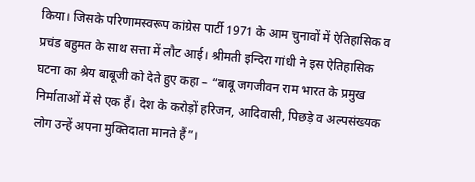किया। जिसके परिणामस्वरूप कांग्रेस पार्टी 1971 के आम चुनावों में ऐतिहासिक व प्रचंड बहुमत के साथ सत्ता में लौट आई। श्रीमती इन्दिरा गांधी ने इस ऐतिहासिक घटना का श्रेय बाबूजी को देते हुए कहा – “बाबू जगजीवन राम भारत के प्रमुख निर्माताओं में से एक हैं। देश के करोड़ों हरिजन, आदिवासी, पिछड़े व अल्पसंख्यक लोग उन्हें अपना मुक्तिदाता मानते हैं”।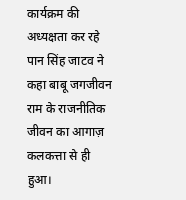कार्यक्रम की अध्यक्षता कर रहे पान सिंह जाटव ने कहा बाबू जगजीवन राम के राजनीतिक जीवन का आगाज़ कलकत्ता से ही हुआ।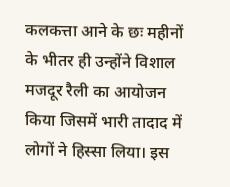कलकत्ता आने के छः महीनों के भीतर ही उन्होंने विशाल मजदूर रैली का आयोजन किया जिसमें भारी तादाद में लोगों ने हिस्सा लिया। इस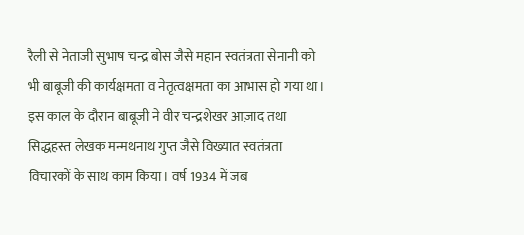रैली से नेताजी सुभाष चन्द्र बोस जैसे महान स्वतंत्रता सेनानी को भी बाबूजी की कार्यक्षमता व नेतृत्वक्षमता का आभास हो गया था। इस काल के दौरान बाबूजी ने वीर चन्द्रशेखर आज़ाद तथा सिद्धहस्त लेखक मन्मथनाथ गुप्त जैसे विख्यात स्वतंत्रता विचारकों के साथ काम किया। वर्ष 1934 में जब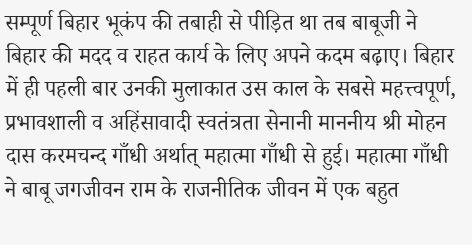सम्पूर्ण बिहार भूकंप की तबाही से पीड़ित था तब बाबूजी ने बिहार की मदद व राहत कार्य के लिए अपने कदम बढ़ाए। बिहार में ही पहली बार उनकी मुलाकात उस काल के सबसे महत्त्वपूर्ण, प्रभावशाली व अहिंसावादी स्वतंत्रता सेनानी माननीय श्री मोहन दास करमचन्द गाँधी अर्थात् महात्मा गाँधी से हुई। महात्मा गाँधी ने बाबू जगजीवन राम के राजनीतिक जीवन में एक बहुत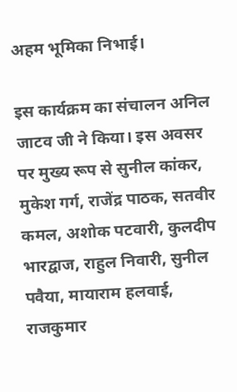अहम भूमिका निभाई।

इस कार्यक्रम का संचालन अनिल जाटव जी ने किया। इस अवसर पर मुख्य रूप से सुनील कांकर, मुकेश गर्ग, राजेंद्र पाठक, सतवीर कमल, अशोक पटवारी, कुलदीप भारद्वाज, राहुल निवारी, सुनील पवैया, मायाराम हलवाई, राजकुमार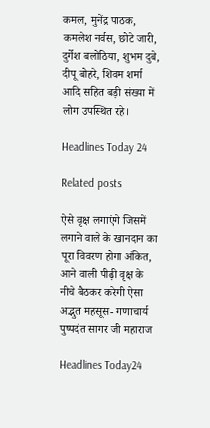कमल, मुनेंद्र पाठक, कमलेश नर्वस, छोटे जारी, दुर्गेश बलोठिया, शुभम दुबे, दीपू बोहरे, शिवम शर्मा आदि सहित बड़ी संख्या में लोग उपस्थित रहे।

Headlines Today 24

Related posts

ऐसे वृक्ष लगाएंगे जिसमें लगाने वाले के खानदान का पूरा विवरण होगा अंकित, आने वाली पीढ़ी वृक्ष के नीचे बैठकर करेगी ऐसा अद्भुत महसूस- गणाचार्य पुष्पदंत सागर जी महाराज

Headlines Today24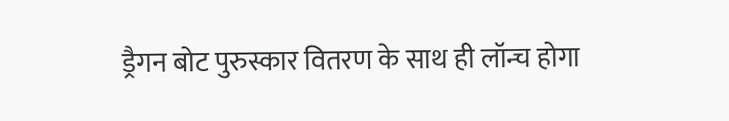ड्रैगन बोट पुरुस्कार वितरण के साथ ही लॉन्च होगा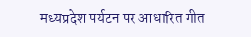मध्यप्रदेश पर्यटन पर आधारित गीत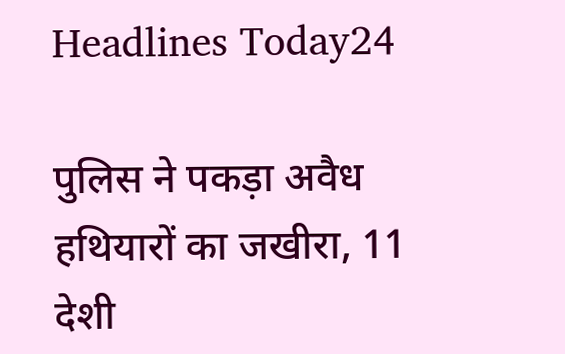Headlines Today24

पुलिस ने पकड़ा अवैध हथियारों का जखीरा, 11 देशी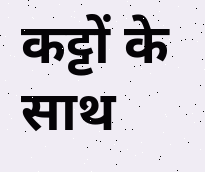कट्टों के साथ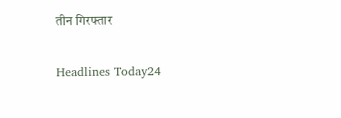तीन गिरफ्तार

Headlines Today24